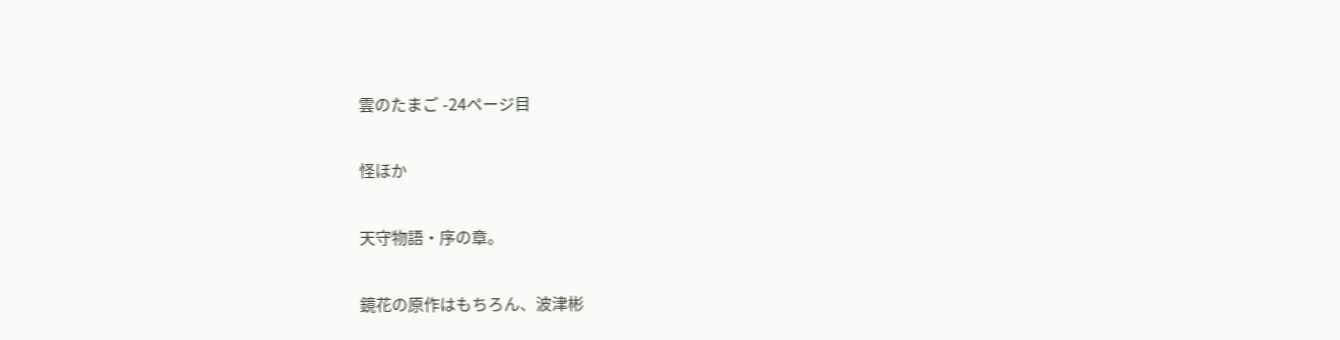雲のたまご -24ページ目

怪ほか

天守物語・序の章。

鏡花の原作はもちろん、波津彬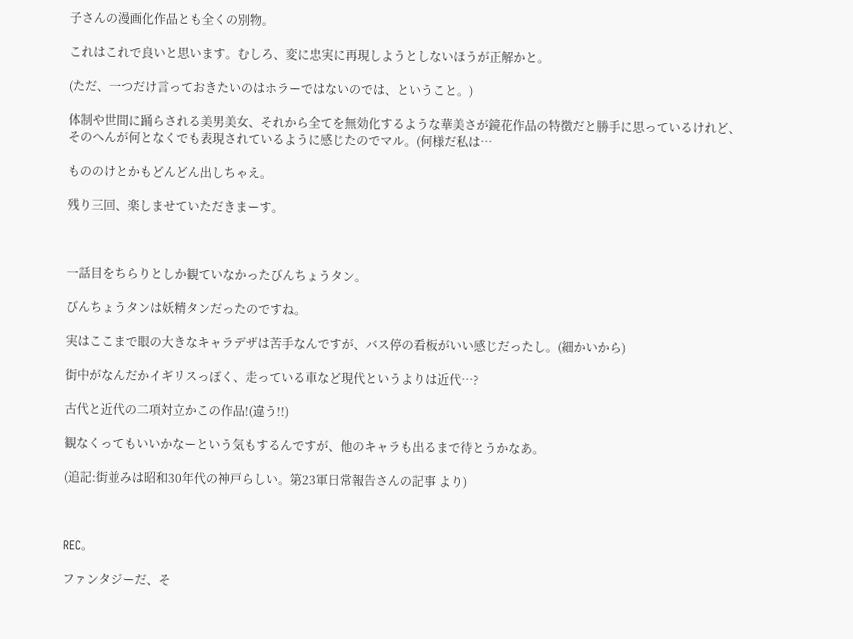子さんの漫画化作品とも全くの別物。

これはこれで良いと思います。むしろ、変に忠実に再現しようとしないほうが正解かと。

(ただ、一つだけ言っておきたいのはホラーではないのでは、ということ。)

体制や世間に踊らされる美男美女、それから全てを無効化するような華美さが鏡花作品の特徴だと勝手に思っているけれど、そのへんが何となくでも表現されているように感じたのでマル。(何様だ私は…

もののけとかもどんどん出しちゃえ。

残り三回、楽しませていただきまーす。



一話目をちらりとしか観ていなかったびんちょうタン。

びんちょうタンは妖精タンだったのですね。

実はここまで眼の大きなキャラデザは苦手なんですが、バス停の看板がいい感じだったし。(細かいから)

街中がなんだかイギリスっぽく、走っている車など現代というよりは近代…?

古代と近代の二項対立かこの作品!(違う!!)

観なくってもいいかなーという気もするんですが、他のキャラも出るまで待とうかなあ。

(追記:街並みは昭和30年代の神戸らしい。第23軍日常報告さんの記事 より)



REC。

ファンタジーだ、そ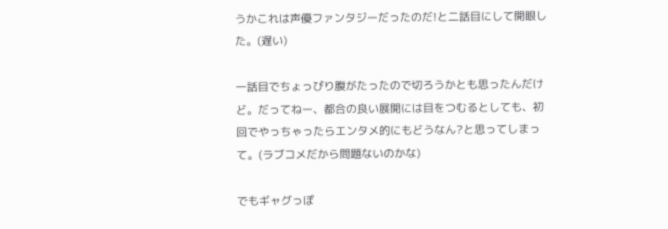うかこれは声優ファンタジーだったのだ!と二話目にして開眼した。(遅い)

一話目でちょっぴり腹がたったので切ろうかとも思ったんだけど。だってねー、都合の良い展開には目をつむるとしても、初回でやっちゃったらエンタメ的にもどうなん?と思ってしまって。(ラブコメだから問題ないのかな)

でもギャグっぽ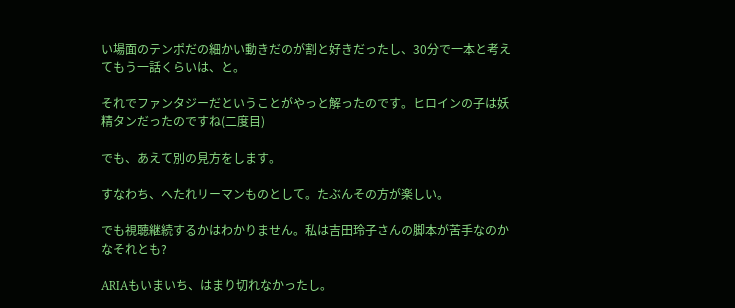い場面のテンポだの細かい動きだのが割と好きだったし、30分で一本と考えてもう一話くらいは、と。

それでファンタジーだということがやっと解ったのです。ヒロインの子は妖精タンだったのですね(二度目)

でも、あえて別の見方をします。

すなわち、へたれリーマンものとして。たぶんその方が楽しい。

でも視聴継続するかはわかりません。私は吉田玲子さんの脚本が苦手なのかなそれとも?

ARIAもいまいち、はまり切れなかったし。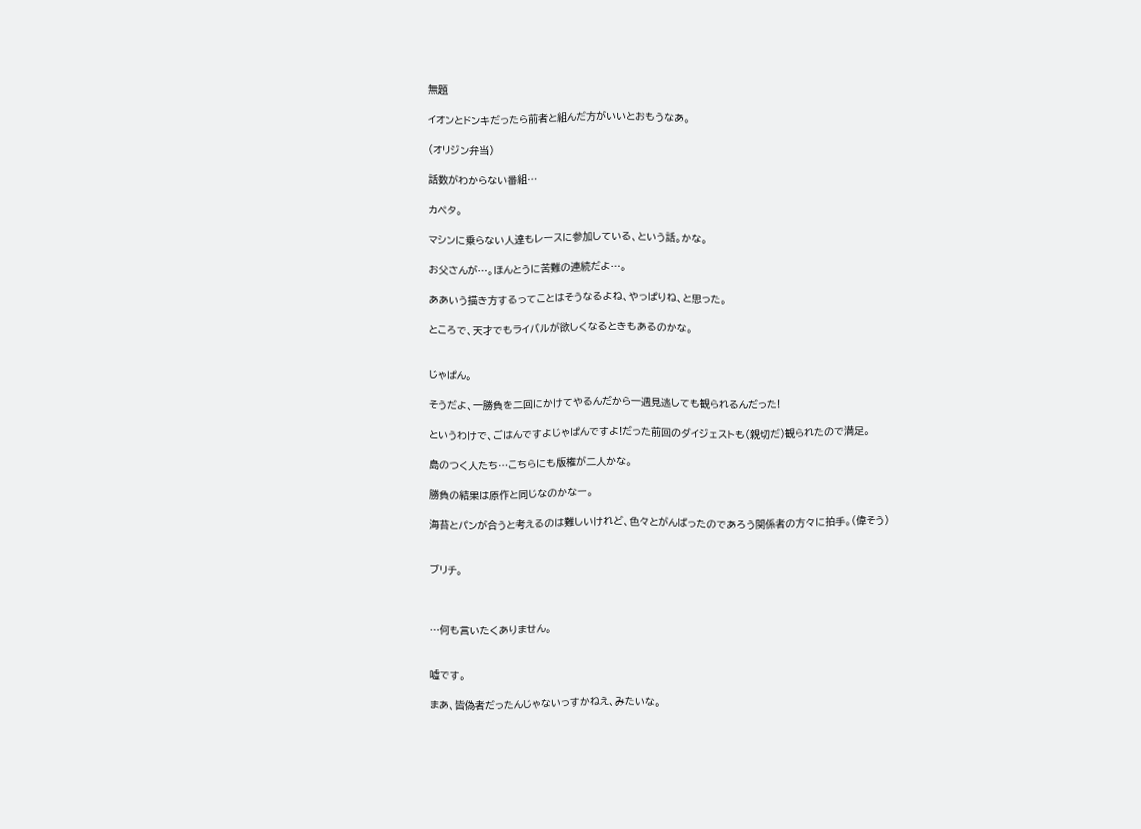無題

イオンとドンキだったら前者と組んだ方がいいとおもうなあ。

(オリジン弁当)

話数がわからない番組…

カペタ。

マシンに乗らない人達もレースに参加している、という話。かな。

お父さんが…。ほんとうに苦難の連続だよ…。

ああいう描き方するってことはそうなるよね、やっぱりね、と思った。

ところで、天才でもライバルが欲しくなるときもあるのかな。


じゃぱん。

そうだよ、一勝負を二回にかけてやるんだから一週見逃しても観られるんだった!

というわけで、ごはんですよじゃぱんですよ!だった前回のダイジェストも(親切だ)観られたので満足。

島のつく人たち…こちらにも版権が二人かな。

勝負の結果は原作と同じなのかなー。

海苔とパンが合うと考えるのは難しいけれど、色々とがんばったのであろう関係者の方々に拍手。(偉そう)


ブリチ。



…何も言いたくありません。


嘘です。

まあ、皆偽者だったんじゃないっすかねえ、みたいな。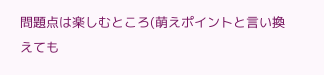問題点は楽しむところ(萌えポイントと言い換えても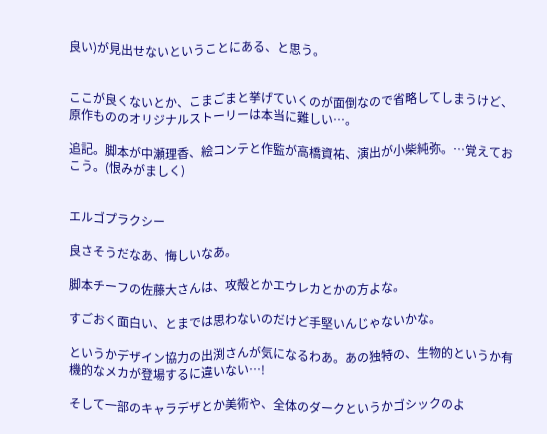良い)が見出せないということにある、と思う。


ここが良くないとか、こまごまと挙げていくのが面倒なので省略してしまうけど、原作もののオリジナルストーリーは本当に難しい…。

追記。脚本が中瀬理香、絵コンテと作監が高橋資祐、演出が小柴純弥。…覚えておこう。(恨みがましく)


エルゴプラクシー

良さそうだなあ、悔しいなあ。

脚本チーフの佐藤大さんは、攻殻とかエウレカとかの方よな。

すごおく面白い、とまでは思わないのだけど手堅いんじゃないかな。

というかデザイン協力の出渕さんが気になるわあ。あの独特の、生物的というか有機的なメカが登場するに違いない…!

そして一部のキャラデザとか美術や、全体のダークというかゴシックのよ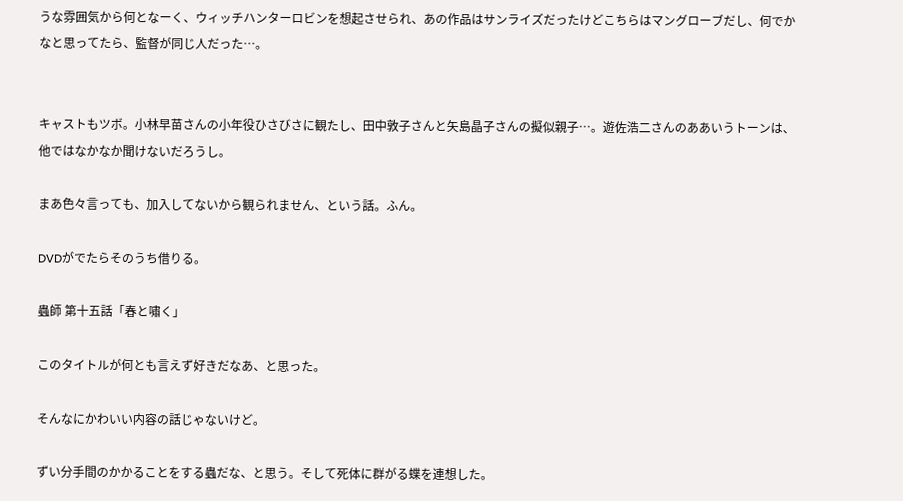うな雰囲気から何となーく、ウィッチハンターロビンを想起させられ、あの作品はサンライズだったけどこちらはマングローブだし、何でかなと思ってたら、監督が同じ人だった…。


キャストもツボ。小林早苗さんの小年役ひさびさに観たし、田中敦子さんと矢島晶子さんの擬似親子…。遊佐浩二さんのああいうトーンは、他ではなかなか聞けないだろうし。

まあ色々言っても、加入してないから観られません、という話。ふん。

DVDがでたらそのうち借りる。

蟲師 第十五話「春と嘯く」

このタイトルが何とも言えず好きだなあ、と思った。

そんなにかわいい内容の話じゃないけど。

ずい分手間のかかることをする蟲だな、と思う。そして死体に群がる蝶を連想した。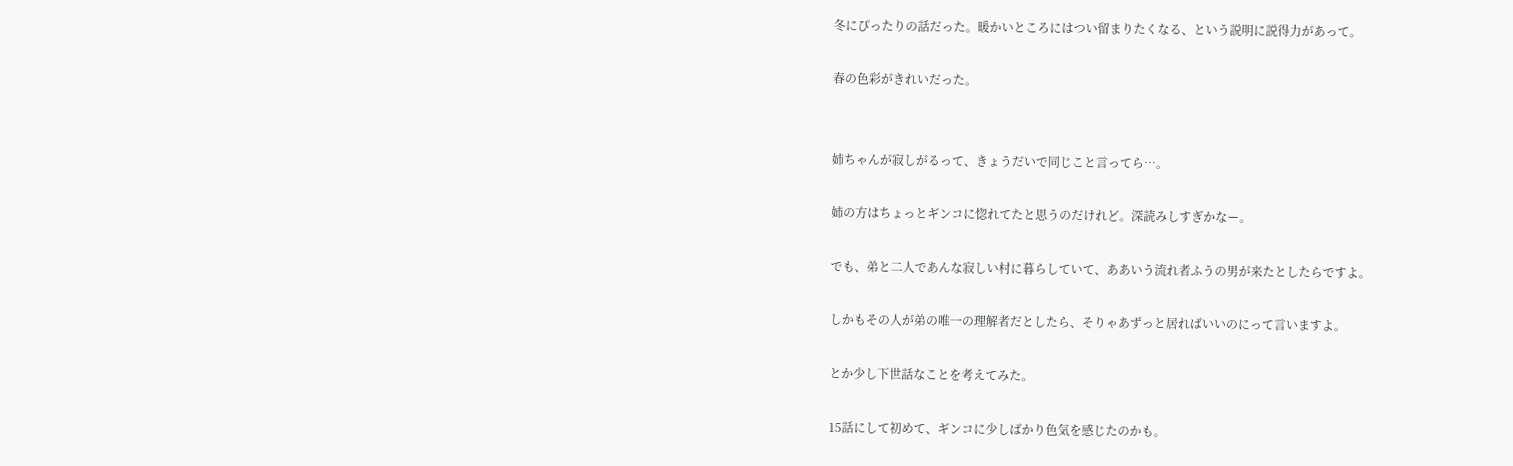冬にぴったりの話だった。暖かいところにはつい留まりたくなる、という説明に説得力があって。

春の色彩がきれいだった。


姉ちゃんが寂しがるって、きょうだいで同じこと言ってら…。

姉の方はちょっとギンコに惚れてたと思うのだけれど。深読みしすぎかなー。

でも、弟と二人であんな寂しい村に暮らしていて、ああいう流れ者ふうの男が来たとしたらですよ。

しかもその人が弟の唯一の理解者だとしたら、そりゃあずっと居ればいいのにって言いますよ。

とか少し下世話なことを考えてみた。

15話にして初めて、ギンコに少しばかり色気を感じたのかも。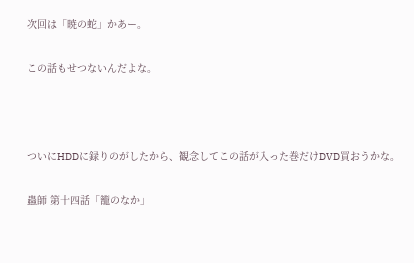次回は「暁の蛇」かあー。

この話もせつないんだよな。



ついにHDDに録りのがしたから、観念してこの話が入った巻だけDVD買おうかな。

蟲師 第十四話「籠のなか」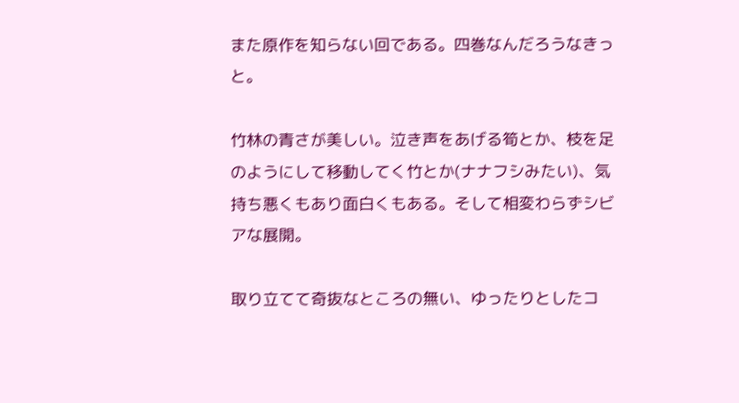また原作を知らない回である。四巻なんだろうなきっと。

竹林の青さが美しい。泣き声をあげる筍とか、枝を足のようにして移動してく竹とか(ナナフシみたい)、気持ち悪くもあり面白くもある。そして相変わらずシビアな展開。

取り立てて奇抜なところの無い、ゆったりとしたコ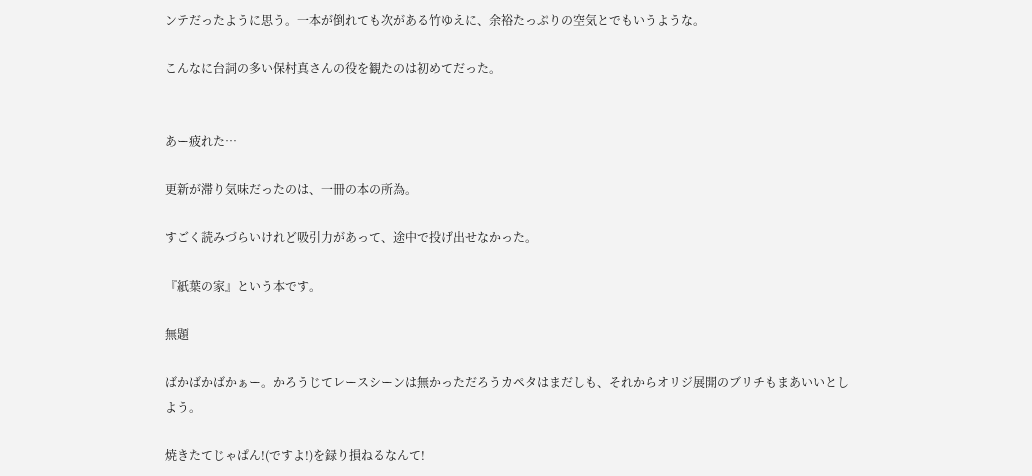ンテだったように思う。一本が倒れても次がある竹ゆえに、余裕たっぷりの空気とでもいうような。

こんなに台詞の多い保村真さんの役を観たのは初めてだった。


あー疲れた…

更新が滞り気味だったのは、一冊の本の所為。

すごく読みづらいけれど吸引力があって、途中で投げ出せなかった。

『紙葉の家』という本です。

無題

ばかばかばかぁー。かろうじてレースシーンは無かっただろうカペタはまだしも、それからオリジ展開のブリチもまあいいとしよう。

焼きたてじゃぱん!(ですよ!)を録り損ねるなんて!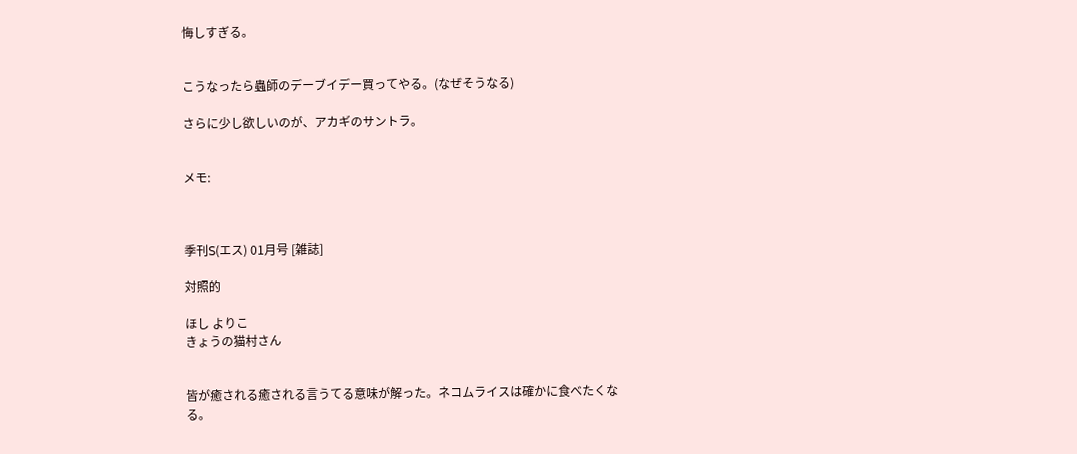悔しすぎる。


こうなったら蟲師のデーブイデー買ってやる。(なぜそうなる)

さらに少し欲しいのが、アカギのサントラ。


メモ:



季刊S(エス) 01月号 [雑誌]

対照的

ほし よりこ
きょうの猫村さん


皆が癒される癒される言うてる意味が解った。ネコムライスは確かに食べたくなる。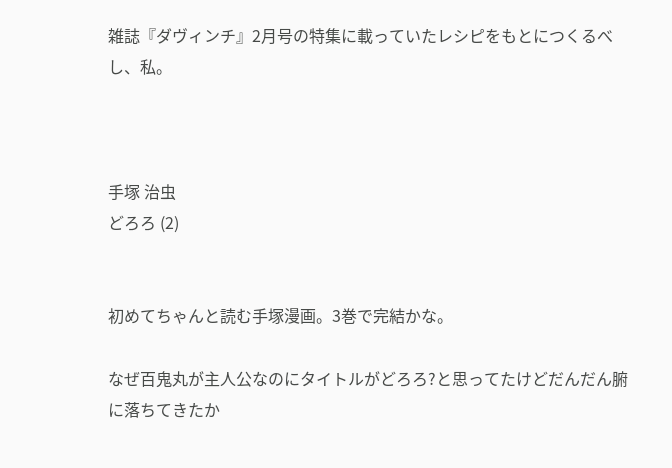雑誌『ダヴィンチ』2月号の特集に載っていたレシピをもとにつくるべし、私。



手塚 治虫
どろろ (2)


初めてちゃんと読む手塚漫画。3巻で完結かな。

なぜ百鬼丸が主人公なのにタイトルがどろろ?と思ってたけどだんだん腑に落ちてきたか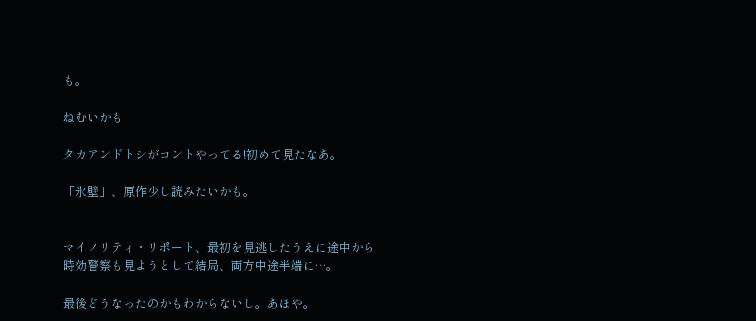も。

ねむいかも

タカアンドトシがコントやってる!初めて見たなあ。

「氷壁」、原作少し読みたいかも。


マイノリティ・リポート、最初を見逃したうえに途中から時効警察も見ようとして結局、両方中途半端に…。

最後どうなったのかもわからないし。あほや。